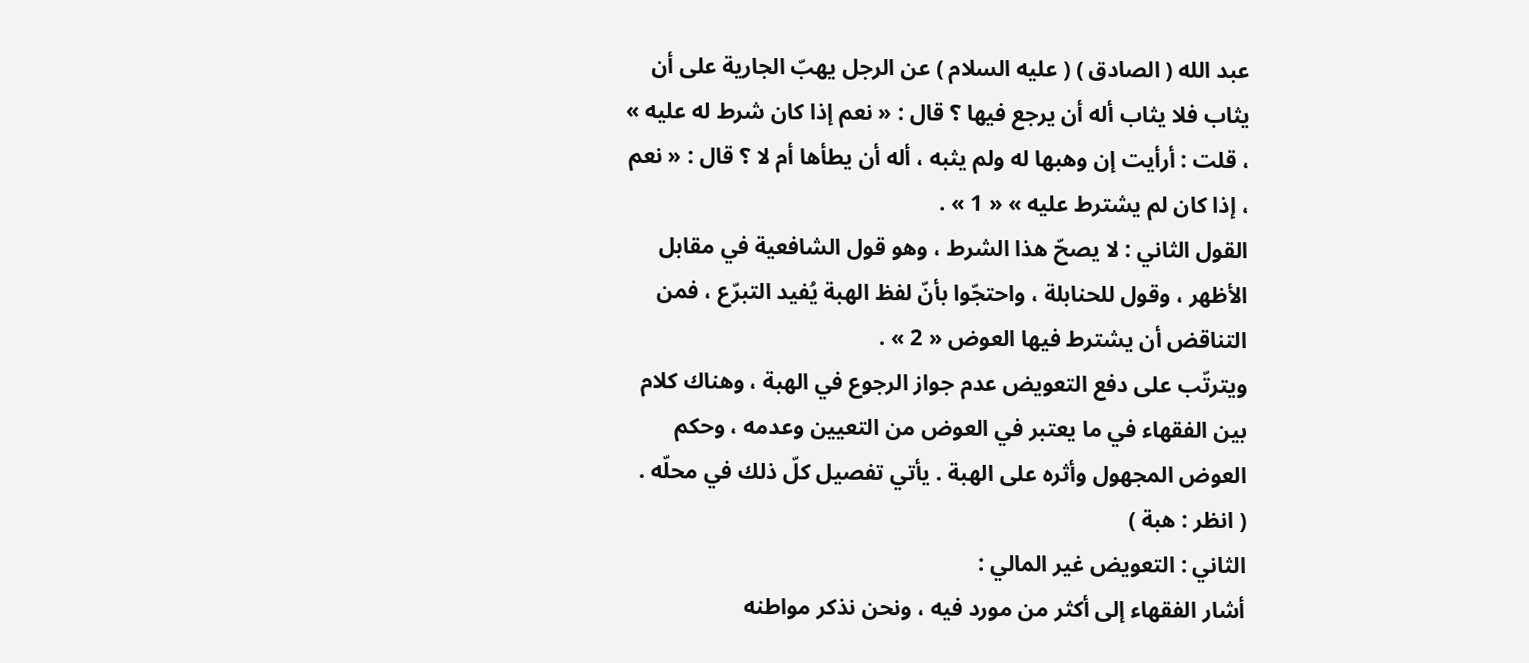عبد الله ( الصادق ) ( عليه السلام ) عن الرجل يهبّ الجارية على أن يثاب فلا يثاب أله أن يرجع فيها ؟ قال : « نعم إذا كان شرط له عليه » ، قلت : أرأيت إن وهبها له ولم يثبه ، أله أن يطأها أم لا ؟ قال : « نعم ، إذا كان لم يشترط عليه » « 1 » .
القول الثاني : لا يصحّ هذا الشرط ، وهو قول الشافعية في مقابل الأظهر ، وقول للحنابلة ، واحتجّوا بأنّ لفظ الهبة يُفيد التبرّع ، فمن التناقض أن يشترط فيها العوض « 2 » .
ويترتّب على دفع التعويض عدم جواز الرجوع في الهبة ، وهناك كلام بين الفقهاء في ما يعتبر في العوض من التعيين وعدمه ، وحكم العوض المجهول وأثره على الهبة . يأتي تفصيل كلّ ذلك في محلّه .
( انظر : هبة )
الثاني : التعويض غير المالي :
أشار الفقهاء إلى أكثر من مورد فيه ، ونحن نذكر مواطنه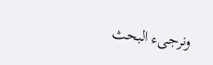ونرجىء البحث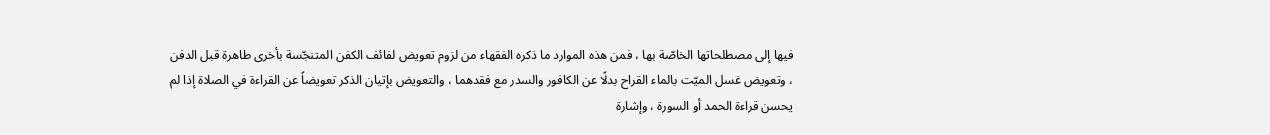فيها إلى مصطلحاتها الخاصّة بها ، فمن هذه الموارد ما ذكره الفقهاء من لزوم تعويض لفائف الكفن المتنجّسة بأخرى طاهرة قبل الدفن ، وتعويض غسل الميّت بالماء القراح بدلًا عن الكافور والسدر مع فقدهما ، والتعويض بإتيان الذكر تعويضاً عن القراءة في الصلاة إذا لم يحسن قراءة الحمد أو السورة ، وإشارة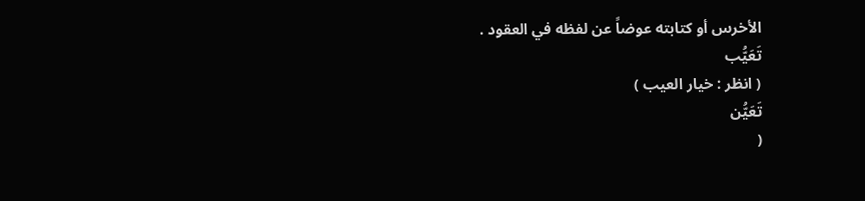الأخرس أو كتابته عوضاً عن لفظه في العقود .
تَعَيُّب
( انظر : خيار العيب )
تَعَيُّن
(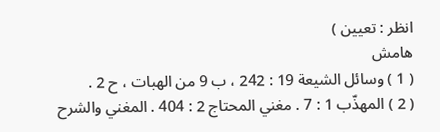انظر : تعيين )
هامش
( 1 ) وسائل الشيعة 19 : 242 ، ب 9 من الهبات ، ح 2 .
( 2 ) المهذّب 1 : 7 . مغني المحتاج 2 : 404 . المغني والشرح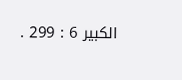الكبير 6 : 299 .